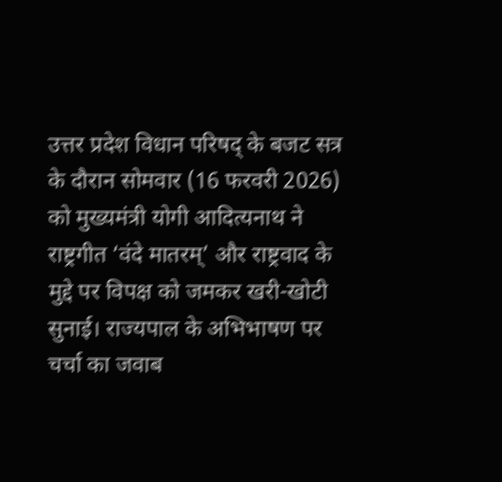उत्तर प्रदेश विधान परिषद् के बजट सत्र के दौरान सोमवार (16 फरवरी 2026) को मुख्यमंत्री योगी आदित्यनाथ ने राष्ट्रगीत ‘वंदे मातरम्’ और राष्ट्रवाद के मुद्दे पर विपक्ष को जमकर खरी-खोटी सुनाई। राज्यपाल के अभिभाषण पर चर्चा का जवाब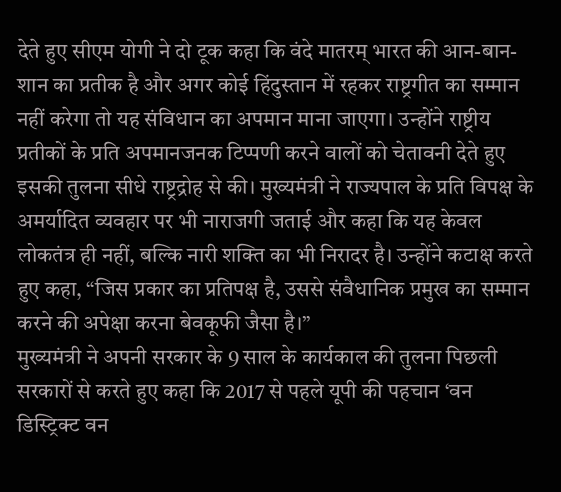देते हुए सीएम योगी ने दो टूक कहा कि वंदे मातरम् भारत की आन-बान-शान का प्रतीक है और अगर कोई हिंदुस्तान में रहकर राष्ट्रगीत का सम्मान नहीं करेगा तो यह संविधान का अपमान माना जाएगा। उन्होंने राष्ट्रीय प्रतीकों के प्रति अपमानजनक टिप्पणी करने वालों को चेतावनी देते हुए इसकी तुलना सीधे राष्ट्रद्रोह से की। मुख्यमंत्री ने राज्यपाल के प्रति विपक्ष के अमर्यादित व्यवहार पर भी नाराजगी जताई और कहा कि यह केवल लोकतंत्र ही नहीं, बल्कि नारी शक्ति का भी निरादर है। उन्होंने कटाक्ष करते हुए कहा, “जिस प्रकार का प्रतिपक्ष है, उससे संवैधानिक प्रमुख का सम्मान करने की अपेक्षा करना बेवकूफी जैसा है।”
मुख्यमंत्री ने अपनी सरकार के 9 साल के कार्यकाल की तुलना पिछली सरकारों से करते हुए कहा कि 2017 से पहले यूपी की पहचान ‘वन डिस्ट्रिक्ट वन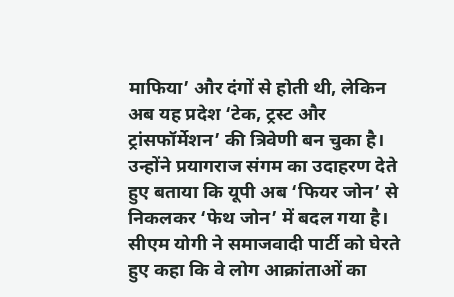माफिया’ और दंगों से होती थी, लेकिन अब यह प्रदेश ‘टेक, ट्रस्ट और ट्रांसफॉर्मेशन’ की त्रिवेणी बन चुका है। उन्होंने प्रयागराज संगम का उदाहरण देते हुए बताया कि यूपी अब ‘फियर जोन’ से निकलकर ‘फेथ जोन’ में बदल गया है। सीएम योगी ने समाजवादी पार्टी को घेरते हुए कहा कि वे लोग आक्रांताओं का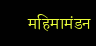महिमामंडन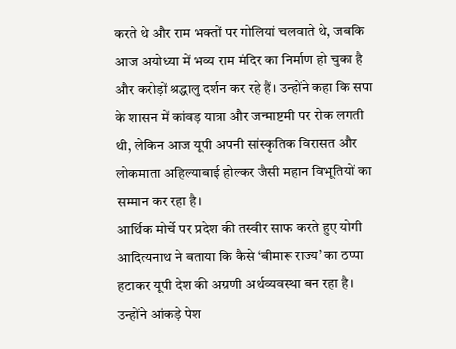करते थे और राम भक्तों पर गोलियां चलवाते थे, जबकि आज अयोध्या में भव्य राम मंदिर का निर्माण हो चुका है और करोड़ों श्रद्धालु दर्शन कर रहे हैं। उन्होंने कहा कि सपा के शासन में कांवड़ यात्रा और जन्माष्टमी पर रोक लगती थी, लेकिन आज यूपी अपनी सांस्कृतिक विरासत और लोकमाता अहिल्याबाई होल्कर जैसी महान विभूतियों का सम्मान कर रहा है।
आर्थिक मोर्चे पर प्रदेश की तस्वीर साफ करते हुए योगी आदित्यनाथ ने बताया कि कैसे ‘बीमारू राज्य’ का ठप्पा हटाकर यूपी देश की अग्रणी अर्थव्यवस्था बन रहा है। उन्होंने आंकड़े पेश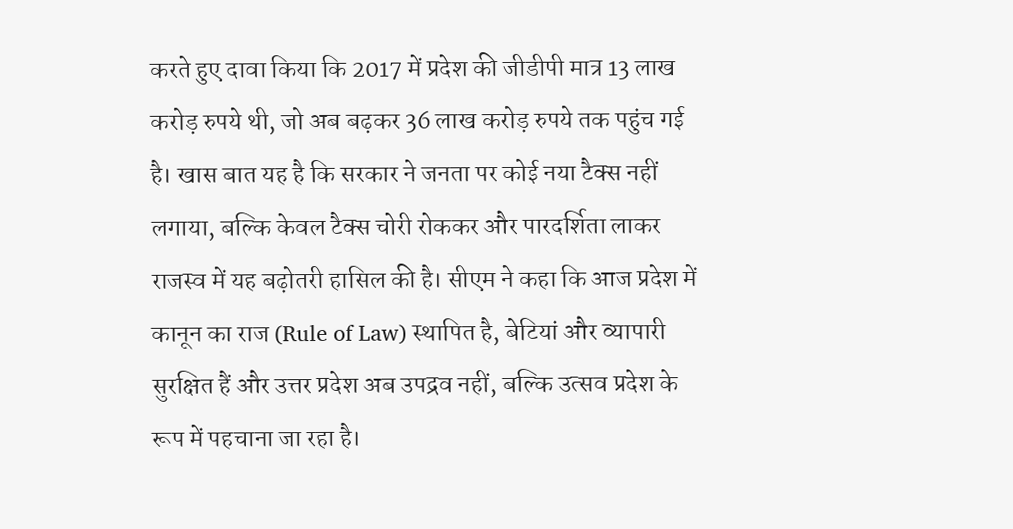करते हुए दावा किया कि 2017 में प्रदेश की जीडीपी मात्र 13 लाख करोड़ रुपये थी, जो अब बढ़कर 36 लाख करोड़ रुपये तक पहुंच गई है। खास बात यह है कि सरकार ने जनता पर कोई नया टैक्स नहीं लगाया, बल्कि केवल टैक्स चोरी रोककर और पारदर्शिता लाकर राजस्व में यह बढ़ोतरी हासिल की है। सीएम ने कहा कि आज प्रदेश में कानून का राज (Rule of Law) स्थापित है, बेटियां और व्यापारी सुरक्षित हैं और उत्तर प्रदेश अब उपद्रव नहीं, बल्कि उत्सव प्रदेश के रूप में पहचाना जा रहा है।